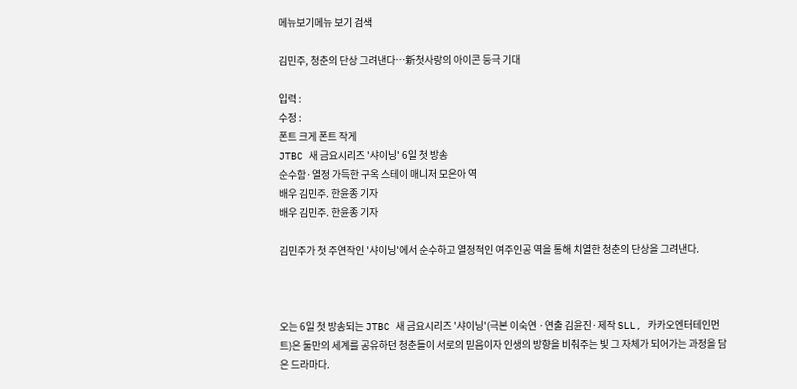메뉴보기메뉴 보기 검색

김민주, 청춘의 단상 그려낸다…新첫사랑의 아이콘 등극 기대

입력 :
수정 :
폰트 크게 폰트 작게
JTBC 새 금요시리즈 '샤이닝' 6일 첫 방송
순수함·열정 가득한 구옥 스테이 매니저 모은아 역
배우 김민주. 한윤종 기자
배우 김민주. 한윤종 기자

김민주가 첫 주연작인 '샤이닝'에서 순수하고 열정적인 여주인공 역을 통해 치열한 청춘의 단상을 그려낸다.



오는 6일 첫 방송되는 JTBC 새 금요시리즈 '샤이닝'(극본 이숙연 ·연출 김윤진·제작 SLL, 카카오엔터테인먼트)은 둘만의 세계를 공유하던 청춘들이 서로의 믿음이자 인생의 방향을 비춰주는 빛 그 자체가 되어가는 과정을 담은 드라마다.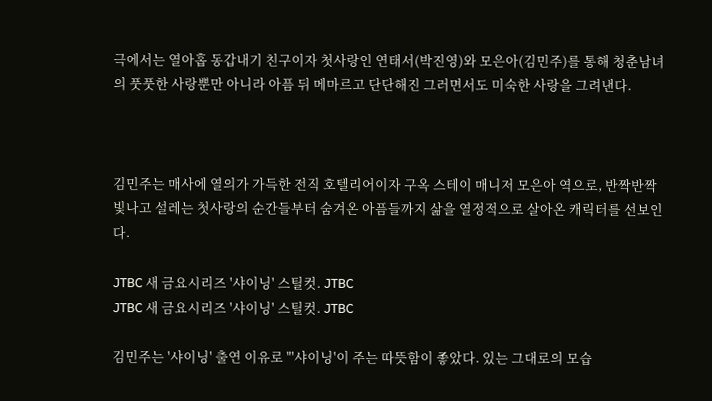극에서는 열아홉 동갑내기 친구이자 첫사랑인 연태서(박진영)와 모은아(김민주)를 통해 청춘남녀의 풋풋한 사랑뿐만 아니라 아픔 뒤 메마르고 단단해진 그러면서도 미숙한 사랑을 그려낸다.



김민주는 매사에 열의가 가득한 전직 호텔리어이자 구옥 스테이 매니저 모은아 역으로, 반짝반짝 빛나고 설레는 첫사랑의 순간들부터 숨겨온 아픔들까지 삶을 열정적으로 살아온 캐릭터를 선보인다.

JTBC 새 금요시리즈 '샤이닝' 스틸컷. JTBC
JTBC 새 금요시리즈 '샤이닝' 스틸컷. JTBC

김민주는 '샤이닝' 출연 이유로 "'샤이닝'이 주는 따뜻함이 좋았다. 있는 그대로의 모습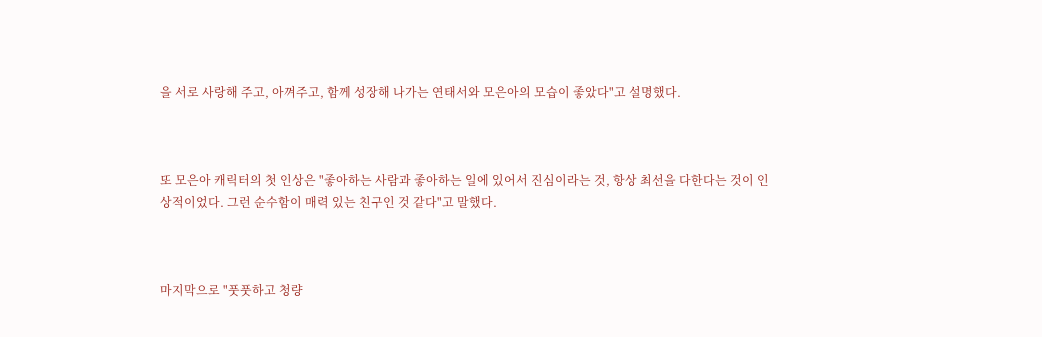을 서로 사랑해 주고, 아껴주고, 함께 성장해 나가는 연태서와 모은아의 모습이 좋았다"고 설명했다.



또 모은아 캐릭터의 첫 인상은 "좋아하는 사람과 좋아하는 일에 있어서 진심이라는 것, 항상 최선을 다한다는 것이 인상적이었다. 그런 순수함이 매력 있는 친구인 것 같다"고 말했다.



마지막으로 "풋풋하고 청량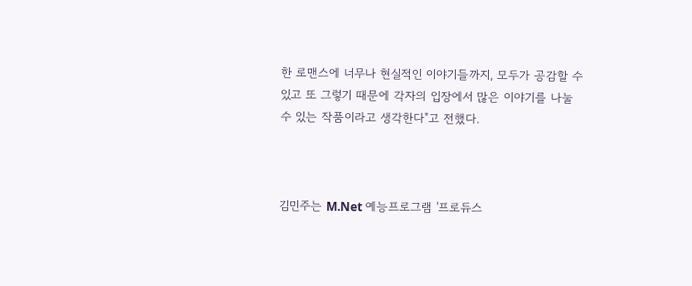한 로맨스에 너무나 현실적인 이야기들까지, 모두가 공감할 수 있고 또 그렇기 때문에 각자의 입장에서 많은 이야기를 나눌 수 있는 작품이라고 생각한다"고 전했다.



김민주는 M.Net 예능프로그램 '프로듀스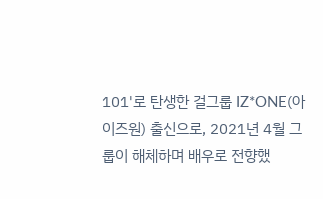101'로 탄생한 걸그룹 IZ*ONE(아이즈원) 출신으로, 2021년 4월 그룹이 해체하며 배우로 전향했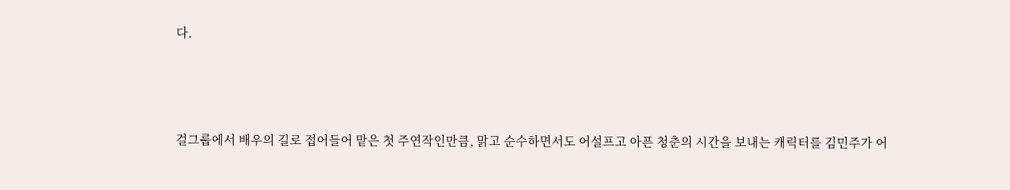다.



걸그룹에서 배우의 길로 접어들어 맡은 첫 주연작인만큼, 맑고 순수하면서도 어설프고 아픈 청춘의 시간을 보내는 캐릭터를 김민주가 어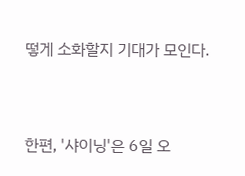떻게 소화할지 기대가 모인다.



한편, '샤이닝'은 6일 오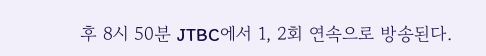후 8시 50분 JTBC에서 1, 2회 연속으로 방송된다.